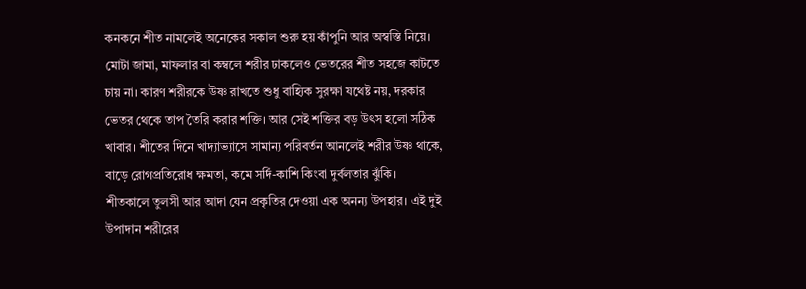কনকনে শীত নামলেই অনেকের সকাল শুরু হয় কাঁপুনি আর অস্বস্তি নিয়ে। মোটা জামা, মাফলার বা কম্বলে শরীর ঢাকলেও ভেতরের শীত সহজে কাটতে চায় না। কারণ শরীরকে উষ্ণ রাখতে শুধু বাহ্যিক সুরক্ষা যথেষ্ট নয়, দরকার ভেতর থেকে তাপ তৈরি করার শক্তি। আর সেই শক্তির বড় উৎস হলো সঠিক খাবার। শীতের দিনে খাদ্যাভ্যাসে সামান্য পরিবর্তন আনলেই শরীর উষ্ণ থাকে, বাড়ে রোগপ্রতিরোধ ক্ষমতা, কমে সর্দি-কাশি কিংবা দুর্বলতার ঝুঁকি।
শীতকালে তুলসী আর আদা যেন প্রকৃতির দেওয়া এক অনন্য উপহার। এই দুই উপাদান শরীরের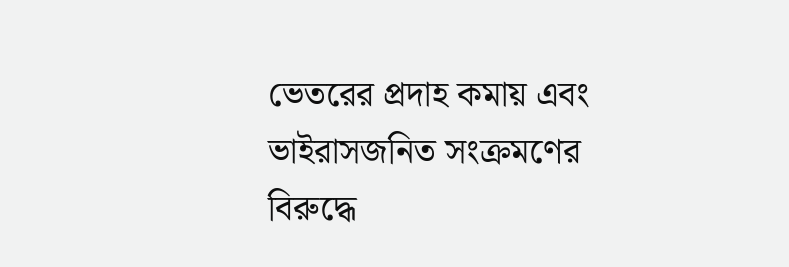ভেতরের প্রদাহ কমায় এবং ভাইরাসজনিত সংক্রমণের বিরুদ্ধে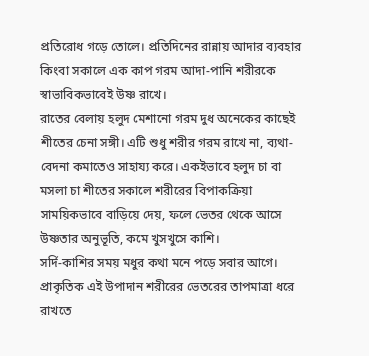প্রতিরোধ গড়ে তোলে। প্রতিদিনের রান্নায় আদার ব্যবহার কিংবা সকালে এক কাপ গরম আদা-পানি শরীরকে স্বাভাবিকভাবেই উষ্ণ রাখে।
রাতের বেলায় হলুদ মেশানো গরম দুধ অনেকের কাছেই শীতের চেনা সঙ্গী। এটি শুধু শরীর গরম রাখে না, ব্যথা-বেদনা কমাতেও সাহায্য করে। একইভাবে হলুদ চা বা মসলা চা শীতের সকালে শরীরের বিপাকক্রিয়া সাময়িকভাবে বাড়িয়ে দেয়, ফলে ভেতর থেকে আসে উষ্ণতার অনুভূতি, কমে খুসখুসে কাশি।
সর্দি-কাশির সময় মধুর কথা মনে পড়ে সবার আগে। প্রাকৃতিক এই উপাদান শরীরের ভেতরের তাপমাত্রা ধরে রাখতে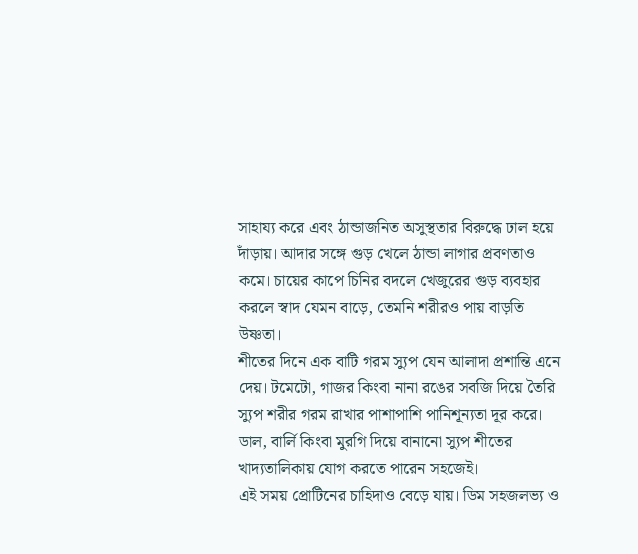সাহায্য করে এবং ঠান্ডাজনিত অসুস্থতার বিরুদ্ধে ঢাল হয়ে দাঁড়ায়। আদার সঙ্গে গুড় খেলে ঠান্ডা লাগার প্রবণতাও কমে। চায়ের কাপে চিনির বদলে খেজুরের গুড় ব্যবহার করলে স্বাদ যেমন বাড়ে, তেমনি শরীরও পায় বাড়তি উষ্ণতা।
শীতের দিনে এক বাটি গরম স্যুপ যেন আলাদা প্রশান্তি এনে দেয়। টমেটো, গাজর কিংবা নানা রঙের সবজি দিয়ে তৈরি স্যুপ শরীর গরম রাখার পাশাপাশি পানিশূন্যতা দূর করে। ডাল, বার্লি কিংবা মুরগি দিয়ে বানানো স্যুপ শীতের খাদ্যতালিকায় যোগ করতে পারেন সহজেই।
এই সময় প্রোটিনের চাহিদাও বেড়ে যায়। ডিম সহজলভ্য ও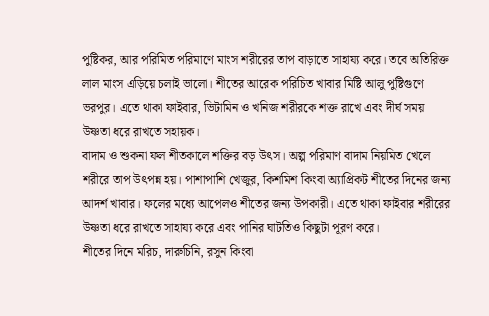পুষ্টিকর, আর পরিমিত পরিমাণে মাংস শরীরের তাপ বাড়াতে সাহায্য করে। তবে অতিরিক্ত লাল মাংস এড়িয়ে চলাই ভালো। শীতের আরেক পরিচিত খাবার মিষ্টি আলু পুষ্টিগুণে ভরপুর। এতে থাকা ফাইবার, ভিটামিন ও খনিজ শরীরকে শক্ত রাখে এবং দীর্ঘ সময় উষ্ণতা ধরে রাখতে সহায়ক।
বাদাম ও শুকনা ফল শীতকালে শক্তির বড় উৎস। অল্প পরিমাণ বাদাম নিয়মিত খেলে শরীরে তাপ উৎপন্ন হয়। পাশাপাশি খেজুর, কিশমিশ কিংবা অ্যাপ্রিকট শীতের দিনের জন্য আদর্শ খাবার। ফলের মধ্যে আপেলও শীতের জন্য উপকারী। এতে থাকা ফাইবার শরীরের উষ্ণতা ধরে রাখতে সাহায্য করে এবং পানির ঘাটতিও কিছুটা পূরণ করে।
শীতের দিনে মরিচ, দারুচিনি, রসুন কিংবা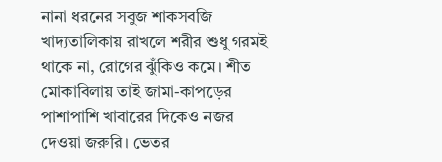নানা ধরনের সবুজ শাকসবজি খাদ্যতালিকায় রাখলে শরীর শুধু গরমই থাকে না, রোগের ঝুঁকিও কমে। শীত মোকাবিলায় তাই জামা-কাপড়ের পাশাপাশি খাবারের দিকেও নজর দেওয়া জরুরি। ভেতর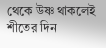থেকে উষ্ণ থাকলেই শীতের দিন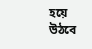হয়ে উঠবে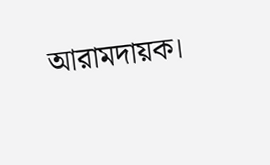আরামদায়ক।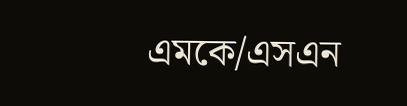এমকে/এসএন